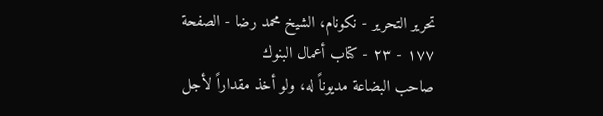تحرير التحرير - نکونام، الشيخ محمد رضا - الصفحة ١٧٧ - ٢٣ - كتاب أعمال البنوك
صاحب البضاعة مديوناً له، ولو أخذ مقداراً لأجل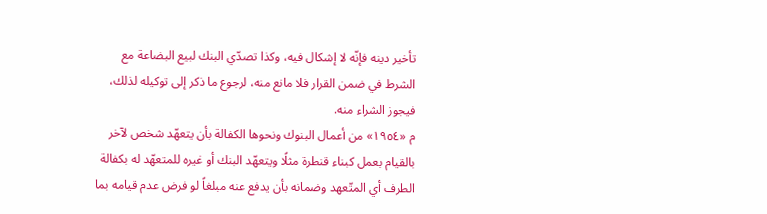تأخير دينه فإنّه لا إشكال فيه، وكذا تصدّي البنك لبيع البضاعة مع الشرط في ضمن القرار فلا مانع منه، لرجوع ما ذكر إلى توكيله لذلك، فيجوز الشراء منه.
م «١٩٥٤» من أعمال البنوك ونحوها الكفالة بأن يتعهّد شخص لآخر بالقيام بعمل كبناء قنطرة مثلًا ويتعهّد البنك أو غيره للمتعهّد له بكفالة الطرف أي المتّعهد وضمانه بأن يدفع عنه مبلغاً لو فرض عدم قيامه بما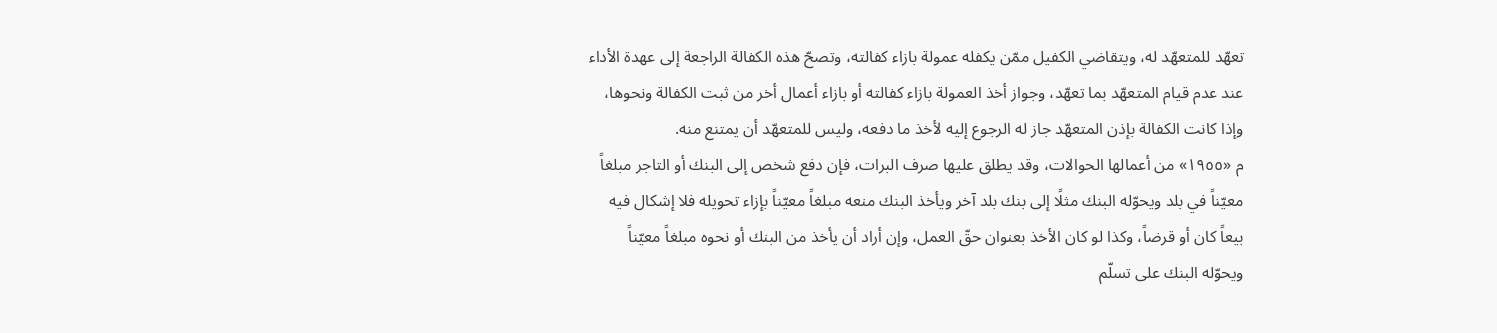تعهّد للمتعهّد له، ويتقاضي الكفيل ممّن يكفله عمولة بازاء كفالته، وتصحّ هذه الكفالة الراجعة إلى عهدة الأداء عند عدم قيام المتعهّد بما تعهّد، وجواز أخذ العمولة بازاء كفالته أو بازاء أعمال أخر من ثبت الكفالة ونحوها، وإذا كانت الكفالة بإذن المتعهّد جاز له الرجوع إليه لأخذ ما دفعه، وليس للمتعهّد أن يمتنع منه.
م «١٩٥٥» من أعمالها الحوالات، وقد يطلق عليها صرف البرات، فإن دفع شخص إلى البنك أو التاجر مبلغاً معيّناً في بلد ويحوّله البنك مثلًا إلى بنك بلد آخر ويأخذ البنك منعه مبلغاً معيّناً بإزاء تحويله فلا إشكال فيه بيعاً كان أو قرضاً، وكذا لو كان الأخذ بعنوان حقّ العمل، وإن أراد أن يأخذ من البنك أو نحوه مبلغاً معيّناً ويحوّله البنك على تسلّم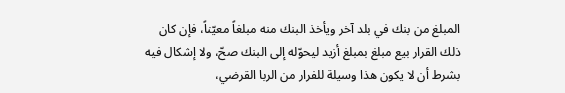المبلغ من بنك في بلد آخر ويأخذ البنك منه مبلغاً معيّناً، فإن كان ذلك القرار بيع مبلغ بمبلغ أزيد ليحوّله إلى البنك صحّ، ولا إشكال فيه بشرط أن لا يكون هذا وسيلة للفرار من الربا القرضي،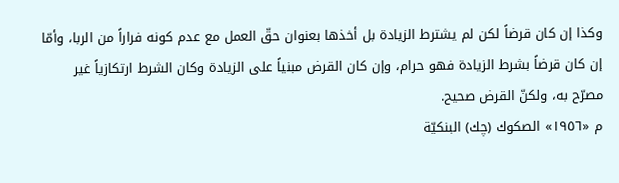وكذا إن كان قرضاً لكن لم يشترط الزيادة بل أخذها بعنوان حقّ العمل مع عدم كونه فراراً من الربا، وأمّا إن كان قرضاً بشرط الزيادة فهو حرام، وإن كان القرض مبنياً على الزيادة وكان الشرط ارتكازياً غير مصرّح به، ولكنّ القرض صحيح.
م «١٩٥٦» الصكوك (چك) البنكيّة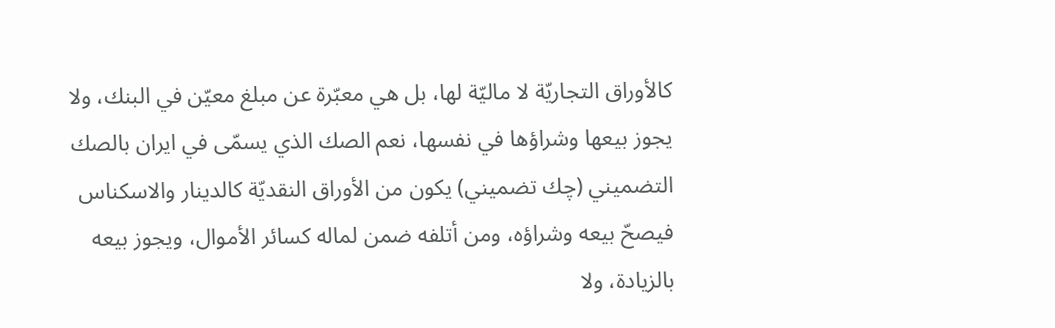كالأوراق التجاريّة لا ماليّة لها، بل هي معبّرة عن مبلغ معيّن في البنك، ولا يجوز بيعها وشراؤها في نفسها، نعم الصك الذي يسمّى في ايران بالصك التضميني (چك تضميني) يكون من الأوراق النقديّة كالدينار والاسكناس فيصحّ بيعه وشراؤه، ومن أتلفه ضمن لماله كسائر الأموال، ويجوز بيعه بالزيادة، ولا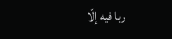ربا فيه إلّا